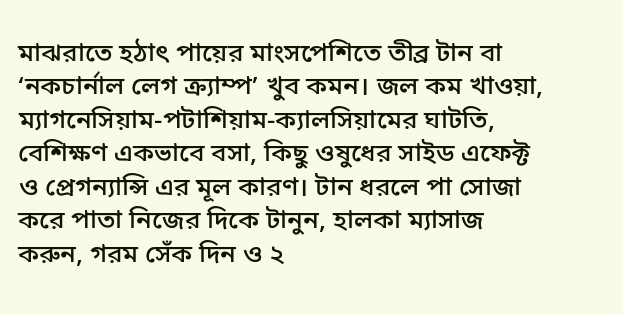মাঝরাতে হঠাৎ পায়ের মাংসপেশিতে তীব্র টান বা ‘নকচার্নাল লেগ ক্র্যাম্প’ খুব কমন। জল কম খাওয়া, ম্যাগনেসিয়াম-পটাশিয়াম-ক্যালসিয়ামের ঘাটতি, বেশিক্ষণ একভাবে বসা, কিছু ওষুধের সাইড এফেক্ট ও প্রেগন্যান্সি এর মূল কারণ। টান ধরলে পা সোজা করে পাতা নিজের দিকে টানুন, হালকা ম্যাসাজ করুন, গরম সেঁক দিন ও ২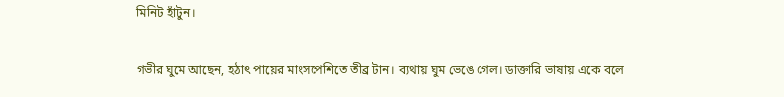মিনিট হাঁটুন।

গভীর ঘুমে আছেন, হঠাৎ পায়ের মাংসপেশিতে তীব্র টান। ব্যথায় ঘুম ভেঙে গেল। ডাক্তারি ভাষায় একে বলে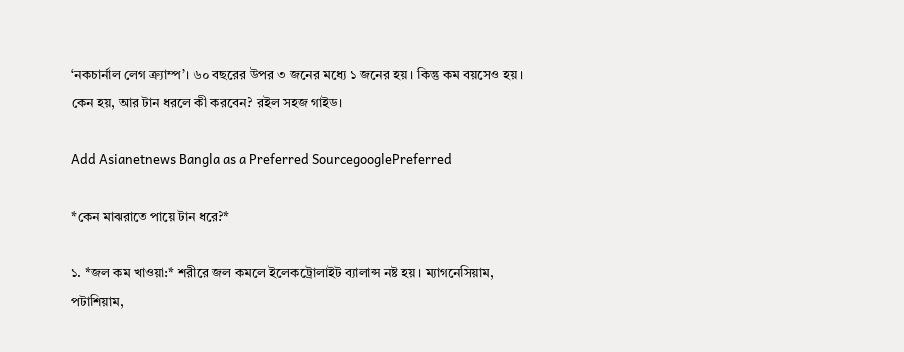‘নকচার্নাল লেগ ক্র্যাম্প’। ৬০ বছরের উপর ৩ জনের মধ্যে ১ জনের হয়। কিন্তু কম বয়সেও হয়। কেন হয়, আর টান ধরলে কী করবেন? রইল সহজ গাইড।

Add Asianetnews Bangla as a Preferred SourcegooglePreferred

*কেন মাঝরাতে পায়ে টান ধরে?*

১. *জল কম খাওয়া:* শরীরে জল কমলে ইলেকট্রোলাইট ব্যালান্স নষ্ট হয়। ম্যাগনেসিয়াম, পটাশিয়াম,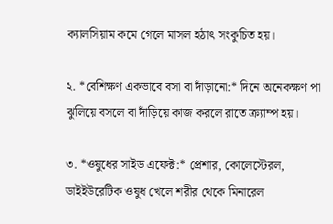ক্যালসিয়াম কমে গেলে মাসল হঠাৎ সংকুচিত হয়।

২. *বেশিক্ষণ একভাবে বসা বা দাঁড়ানো:* দিনে অনেকক্ষণ পা ঝুলিয়ে বসলে বা দাঁড়িয়ে কাজ করলে রাতে ক্র্যাম্প হয়।

৩. *ওষুধের সাইড এফেক্ট:* প্রেশার, কোলেস্টেরল, ডাইইউরেটিক ওষুধ খেলে শরীর থেকে মিনারেল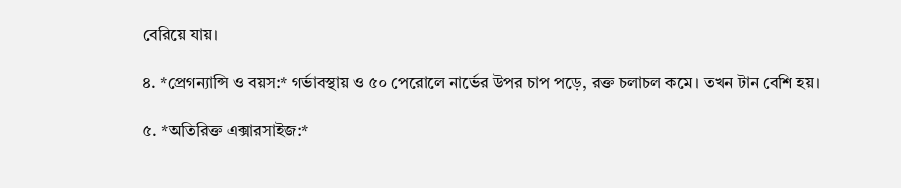বেরিয়ে যায়।

৪. *প্রেগন্যান্সি ও বয়স:* গর্ভাবস্থায় ও ৫০ পেরোলে নার্ভের উপর চাপ পড়ে, রক্ত চলাচল কমে। তখন টান বেশি হয়।

৫. *অতিরিক্ত এক্সারসাইজ:*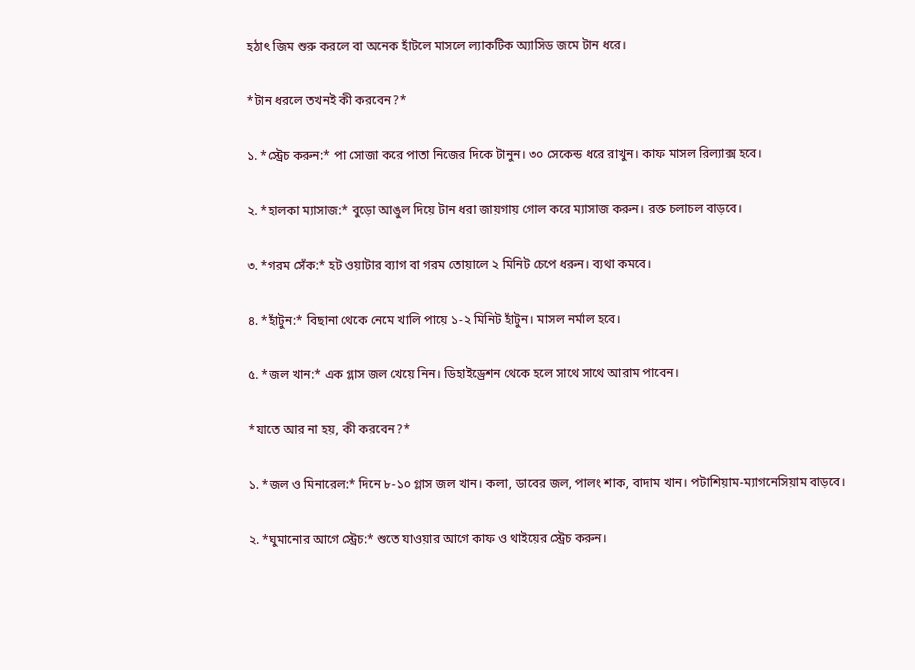হঠাৎ জিম শুরু করলে বা অনেক হাঁটলে মাসলে ল্যাকটিক অ্যাসিড জমে টান ধরে।

*টান ধরলে তখনই কী করবেন?*

১. *স্ট্রেচ করুন:* পা সোজা করে পাতা নিজের দিকে টানুন। ৩০ সেকেন্ড ধরে রাখুন। কাফ মাসল রিল্যাক্স হবে।

২. *হালকা ম্যাসাজ:* বুড়ো আঙুল দিয়ে টান ধরা জায়গায় গোল করে ম্যাসাজ করুন। রক্ত চলাচল বাড়বে।

৩. *গরম সেঁক:* হট ওয়াটার ব্যাগ বা গরম তোয়ালে ২ মিনিট চেপে ধরুন। ব্যথা কমবে।

৪. *হাঁটুন:* বিছানা থেকে নেমে খালি পায়ে ১-২ মিনিট হাঁটুন। মাসল নর্মাল হবে।

৫. *জল খান:* এক গ্লাস জল খেয়ে নিন। ডিহাইড্রেশন থেকে হলে সাথে সাথে আরাম পাবেন।

*যাতে আর না হয়, কী করবেন?*

১. *জল ও মিনারেল:* দিনে ৮-১০ গ্লাস জল খান। কলা, ডাবের জল, পালং শাক, বাদাম খান। পটাশিয়াম-ম্যাগনেসিয়াম বাড়বে।

২. *ঘুমানোর আগে স্ট্রেচ:* শুতে যাওয়ার আগে কাফ ও থাইয়ের স্ট্রেচ করুন।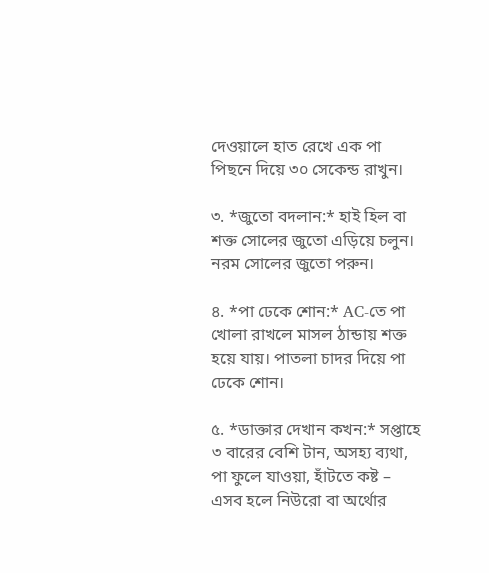দেওয়ালে হাত রেখে এক পা পিছনে দিয়ে ৩০ সেকেন্ড রাখুন।

৩. *জুতো বদলান:* হাই হিল বা শক্ত সোলের জুতো এড়িয়ে চলুন। নরম সোলের জুতো পরুন।

৪. *পা ঢেকে শোন:* AC-তে পা খোলা রাখলে মাসল ঠান্ডায় শক্ত হয়ে যায়। পাতলা চাদর দিয়ে পা ঢেকে শোন।

৫. *ডাক্তার দেখান কখন:* সপ্তাহে ৩ বারের বেশি টান, অসহ্য ব্যথা, পা ফুলে যাওয়া, হাঁটতে কষ্ট – এসব হলে নিউরো বা অর্থোর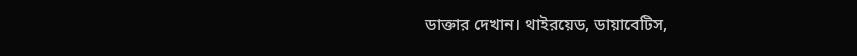ডাক্তার দেখান। থাইরয়েড, ডায়াবেটিস,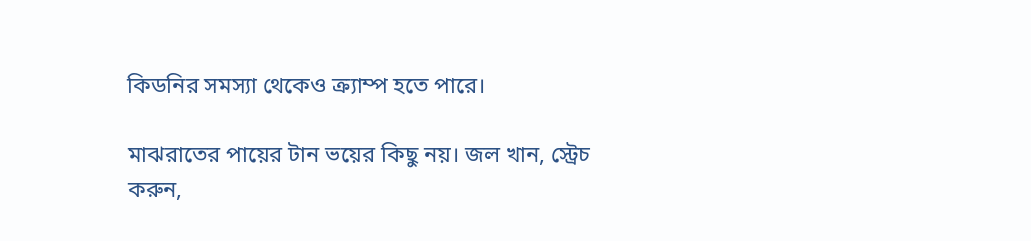কিডনির সমস্যা থেকেও ক্র্যাম্প হতে পারে।

মাঝরাতের পায়ের টান ভয়ের কিছু নয়। জল খান, স্ট্রেচ করুন,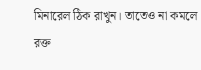মিনারেল ঠিক রাখুন। তাতেও না কমলে রক্ত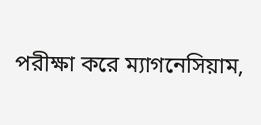পরীক্ষা করে ম্যাগনেসিয়াম,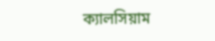ক্যালসিয়াম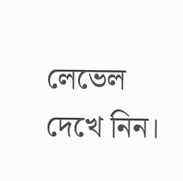লেভেল দেখে নিন।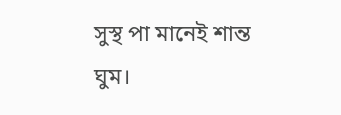সুস্থ পা মানেই শান্ত ঘুম।